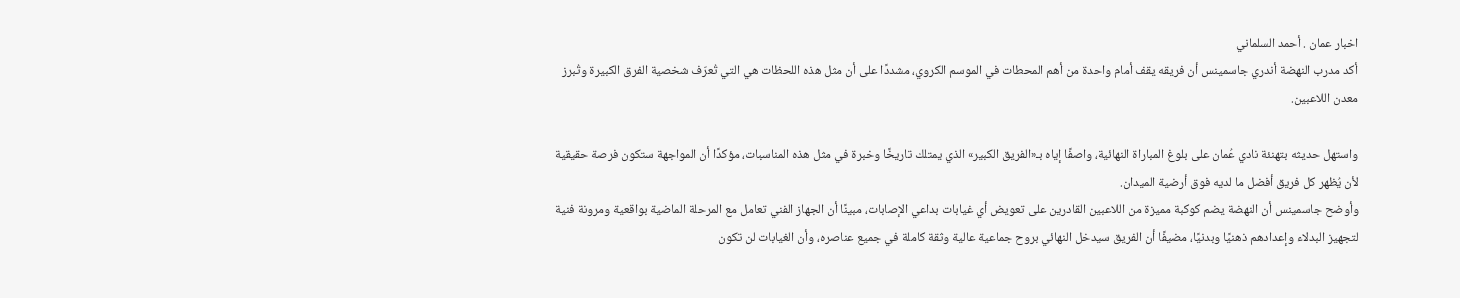اخبار عمان . أحمد السلماني
أكد مدرب النهضة أندري جاسمينس أن فريقه يقف أمام واحدة من أهم المحطات في الموسم الكروي، مشددًا على أن مثل هذه اللحظات هي التي تُعرّف شخصية الفرق الكبيرة وتُبرز معدن اللاعبين.

واستهل حديثه بتهنئة نادي عُمان على بلوغ المباراة النهائية، واصفًا إياه بـ«الفريق الكبير» الذي يمتلك تاريخًا وخبرة في مثل هذه المناسبات، مؤكدًا أن المواجهة ستكون فرصة حقيقية لأن يُظهر كل فريق أفضل ما لديه فوق أرضية الميدان.
وأوضح جاسمينس أن النهضة يضم كوكبة مميزة من اللاعبين القادرين على تعويض أي غيابات بداعي الإصابات، مبينًا أن الجهاز الفني تعامل مع المرحلة الماضية بواقعية ومرونة فنية لتجهيز البدلاء وإعدادهم ذهنيًا وبدنيًا، مضيفًا أن الفريق سيدخل النهائي بروح جماعية عالية وثقة كاملة في جميع عناصره، وأن الغيابات لن تكون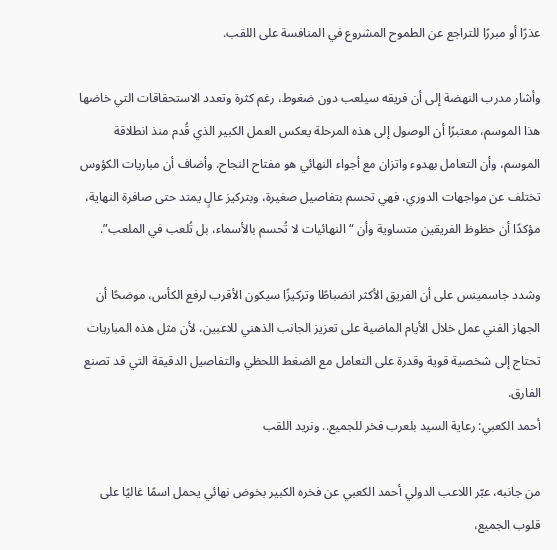عذرًا أو مبررًا للتراجع عن الطموح المشروع في المنافسة على اللقب.

وأشار مدرب النهضة إلى أن فريقه سيلعب دون ضغوط، رغم كثرة وتعدد الاستحقاقات التي خاضها هذا الموسم، معتبرًا أن الوصول إلى هذه المرحلة يعكس العمل الكبير الذي قُدم منذ انطلاقة الموسم، وأن التعامل بهدوء واتزان مع أجواء النهائي هو مفتاح النجاح. وأضاف أن مباريات الكؤوس تختلف عن مواجهات الدوري، فهي تحسم بتفاصيل صغيرة، وبتركيز عالٍ يمتد حتى صافرة النهاية، مؤكدًا أن حظوظ الفريقين متساوية وأن “النهائيات لا تُحسم بالأسماء، بل تُلعب في الملعب”.

وشدد جاسمينس على أن الفريق الأكثر انضباطًا وتركيزًا سيكون الأقرب لرفع الكأس، موضحًا أن الجهاز الفني عمل خلال الأيام الماضية على تعزيز الجانب الذهني للاعبين، لأن مثل هذه المباريات تحتاج إلى شخصية قوية وقدرة على التعامل مع الضغط اللحظي والتفاصيل الدقيقة التي قد تصنع الفارق.
أحمد الكعبي: رعاية السيد بلعرب فخر للجميع.. ونريد اللقب

من جانبه، عبّر اللاعب الدولي أحمد الكعبي عن فخره الكبير بخوض نهائي يحمل اسمًا غاليًا على قلوب الجميع،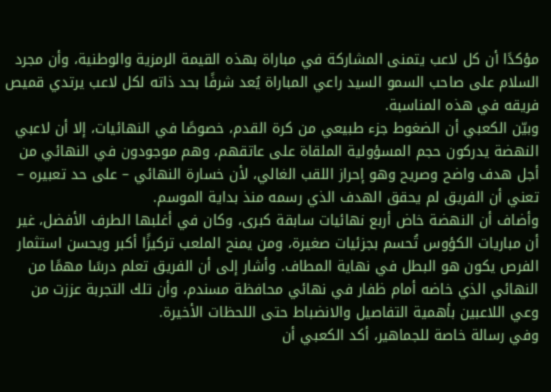مؤكدًا أن كل لاعب يتمنى المشاركة في مباراة بهذه القيمة الرمزية والوطنية، وأن مجرد السلام على صاحب السمو السيد راعي المباراة يُعد شرفًا بحد ذاته لكل لاعب يرتدي قميص فريقه في هذه المناسبة.
وبيّن الكعبي أن الضغوط جزء طبيعي من كرة القدم، خصوصًا في النهائيات، إلا أن لاعبي النهضة يدركون حجم المسؤولية الملقاة على عاتقهم، وهم موجودون في النهائي من أجل هدف واضح وصريح وهو إحراز اللقب الغالي، لأن خسارة النهائي – على حد تعبيره – تعني أن الفريق لم يحقق الهدف الذي رسمه منذ بداية الموسم.
وأضاف أن النهضة خاض أربع نهائيات سابقة كبرى، وكان في أغلبها الطرف الأفضل، غير أن مباريات الكؤوس تُحسم بجزئيات صغيرة، ومن يمنح الملعب تركيزًا أكبر ويحسن استثمار الفرص يكون هو البطل في نهاية المطاف. وأشار إلى أن الفريق تعلم درسًا مهمًا من النهائي الذي خاضه أمام ظفار في نهائي محافظة مسندم، وأن تلك التجربة عززت من وعي اللاعبين بأهمية التفاصيل والانضباط حتى اللحظات الأخيرة.
وفي رسالة خاصة للجماهير، أكد الكعبي أن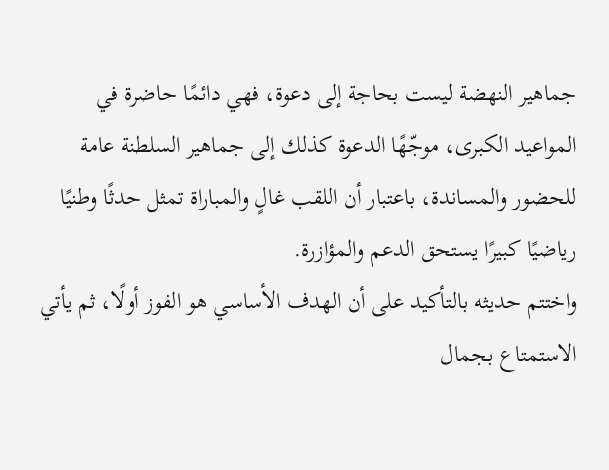جماهير النهضة ليست بحاجة إلى دعوة، فهي دائمًا حاضرة في المواعيد الكبرى، موجّهًا الدعوة كذلك إلى جماهير السلطنة عامة للحضور والمساندة، باعتبار أن اللقب غالٍ والمباراة تمثل حدثًا وطنيًا رياضيًا كبيرًا يستحق الدعم والمؤازرة.
واختتم حديثه بالتأكيد على أن الهدف الأساسي هو الفوز أولًا، ثم يأتي الاستمتاع بجمال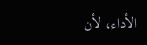الأداء، لأن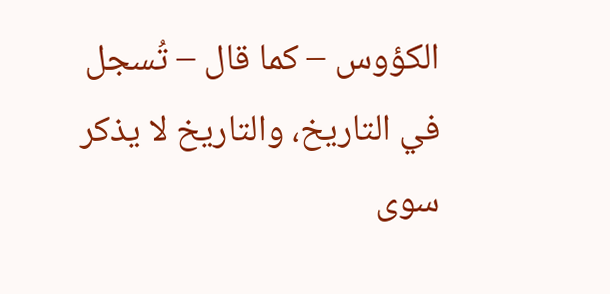الكؤوس – كما قال – تُسجل في التاريخ، والتاريخ لا يذكر سوى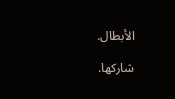الأبطال.

شاركها.